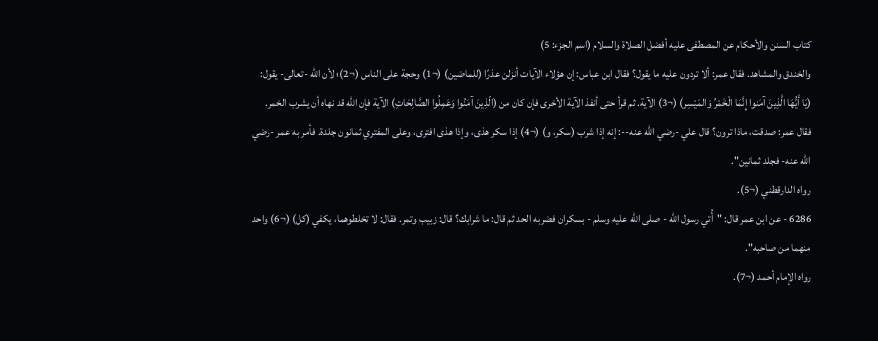كتاب السنن والأحكام عن المصطفى عليه أفضل الصلاة والسلام (اسم الجزء: 5)
والخندق والمشاهد. فقال عمر: ألا تردون عليه ما يقول؟ فقال ابن عباس: إن هؤلاء الآيات أنزلن عذرًا (للماضين) (¬1) وحجة على الناس (¬2)؛ لأن الله -تعالى- يقول: (يَا أَيُّهَا الَّذِينَ آمَنوا إِنَّمَا الْخَمْرُ وَالمَيْسِر) (¬3) الآية. ثم قرأ حتى أنفذ الآية الأخرى فإن كان من (الّذِينَ آمَنُوا وَعَمِلُوا الصَّالِحَاتِ) الآية فإن الله قد نهاه أن يشرب الخمر. فقال عمر: صدقت، ماذا ترون؟ قال علي -رضي الله عنه--: إنه إذا شرب (سكر، و) (¬4) إذا سكر هذى، وإذا هذى افترى، وعلى المفتري ثمانون جلدة. فأمر به عمر -رضي الله عنه- فجلد ثمانين".
رواه الدارقطني (¬5).
6286 - عن ابن عمر قال: "أُتي رسول الله - صلى الله عليه وسلم - بسكران فضربه الحد ثم قال: ما شرابك؟ قال: زبيب وتمر. فقال: لا تخلطوهما، يكفي (كل) (¬6) واحد منهما من صاحبه".
رواه الإمام أحمد (¬7).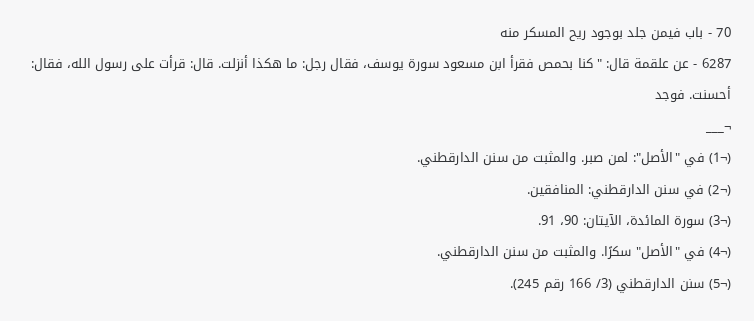70 - باب فيمن جلد بوجود ريح المسكر منه
6287 - عن علقمة قال: "كنا بحمص فقرأ ابن مسعود سورة يوسف، فقال رجل: ما هكذا أنزلت. قال: قرأت على رسول الله، فقال: أحسنت. فوجد
¬___
(¬1) في "الأصل": لمن صبر. والمثبت من سنن الدارقطني.
(¬2) في سنن الدارقطني: المنافقين.
(¬3) سورة المائدة، الآيتان: 90، 91.
(¬4) في "الأصل" سكرًا. والمثبت من سنن الدارقطني.
(¬5) سنن الدارقطني (3/ 166 رقم 245).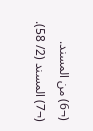(¬6) من المسند.
(¬7) المسند (2/ 58).